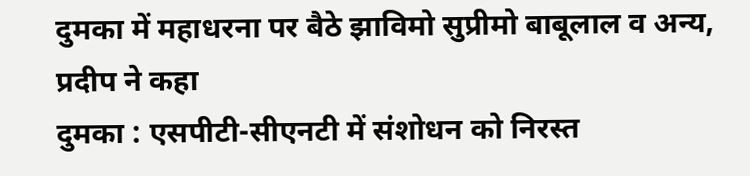दुमका में महाधरना पर बैठे झाविमो सुप्रीमो बाबूलाल व अन्य, प्रदीप ने कहा
दुमका : एसपीटी-सीएनटी में संशोधन को निरस्त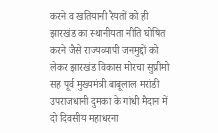करने व खतियानी रैयतों को ही झारखंड का स्थानीयता नीति घोषित करने जैसे राज्यव्यापी जनमुद्दों को लेकर झारखंड विकास मोरचा सुप्रीमो सह पूर्व मुख्यमंत्री बाबूलाल मरांडी उपराजधानी दुमका के गांधी मैदान में दो दिवसीय महाधरना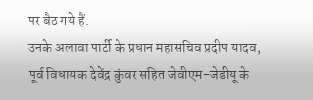पर बैठ गये हैं.
उनके अलावा पार्टी के प्रधान महासचिव प्रदीप यादव, पूर्व विधायक देवेंद्र कुंवर सहित जेवीएम-जेडीयू के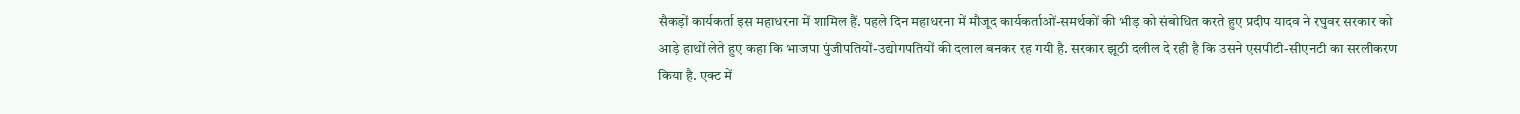सैकड़ों कार्यकर्ता इस महाधरना में शामिल हैं. पहले दिन महाधरना में मौजूद कार्यकर्ताओं-समर्थकों की भीड़ को संबोधित करते हुए प्रदीप यादव ने रघुवर सरकार को आड़े हाथों लेते हुए कहा कि भाजपा पुंजीपतियों-उद्योगपतियों की दलाल बनकर रह गयी है. सरकार झूठी दलील दे रही है कि उसने एसपीटी-सीएनटी का सरलीकरण किया है. एक्ट में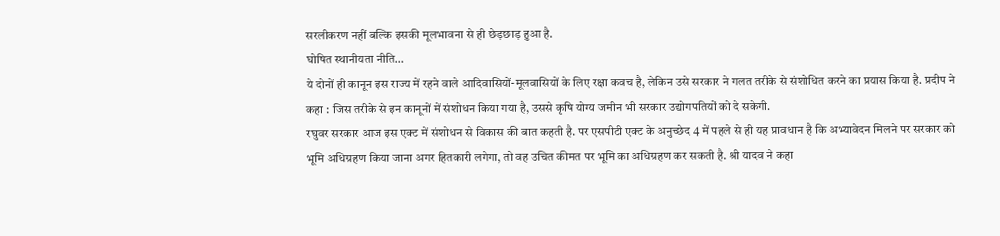सरलीकरण नहीं बल्कि इसकी मूलभावना से ही छेड़छाड़ हुआ है.
घोषित स्थानीयता नीति…
ये दोनों ही कानून इस राज्य में रहने वाले आदिवासियों-मूलवासियों के लिए रक्षा कवच है, लेकिन उसे सरकार ने गलत तरीके से संशोधित करने का प्रयास किया है. प्रदीप ने कहा : जिस तरीके से इन कानूनों में संशोधन किया गया है, उससे कृषि योग्य जमीन भी सरकार उद्योगपतियों को दे सकेगी.
रघुवर सरकार आज इस एक्ट में संशोधन से विकास की बात कहती है. पर एसपीटी एक्ट के अनुच्छेद 4 में पहले से ही यह प्रावधान है कि अभ्यावेदन मिलने पर सरकार को भूमि अधिग्रहण किया जाना अगर हितकारी लगेगा, तो वह उचित कीमत पर भूमि का अधिग्रहण कर सकती है. श्री यादव ने कहा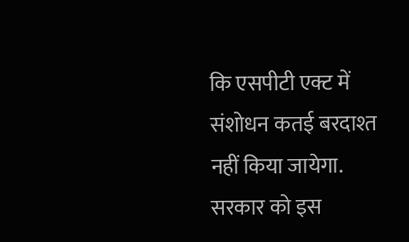कि एसपीटी एक्ट में संशोधन कतई बरदाश्त नहीं किया जायेगा. सरकार को इस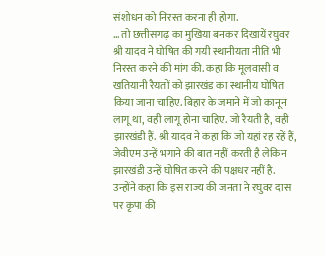संशोधन को निरस्त करना ही होगा.
… तो छत्तीसगढ़ का मुखिया बनकर दिखायें रघुवर
श्री यादव ने घोषित की गयी स्थानीयता नीति भी निरस्त करने की मांग की. कहा कि मूलवासी व खतियानी रैयतों को झारखंड का स्थानीय घोषित किया जाना चाहिए. बिहार के जमाने में जो कानून लागू था, वही लागू होना चाहिए. जो रैयती है, वही झारखंडी हैं. श्री यादव ने कहा कि जो यहां रह रहें हैं, जेवीएम उन्हें भगाने की बात नहीं करती है लेकिन झारखंडी उन्हें घोषित करने की पक्षधर नहीं है. उन्होंने कहा कि इस राज्य की जनता ने रघुवर दास पर कृपा की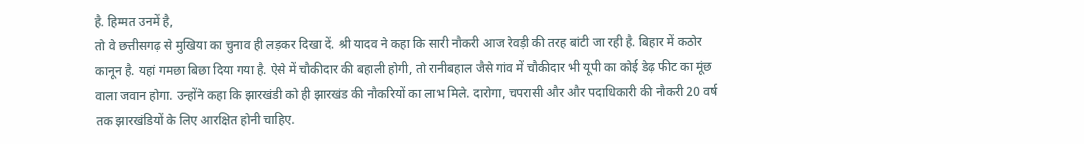है. हिम्मत उनमें है,
तो वे छत्तीसगढ़ से मुखिया का चुनाव ही लड़कर दिखा दें. श्री यादव ने कहा कि सारी नौकरी आज रेवड़ी की तरह बांटी जा रही है. बिहार में कठोर कानून है. यहां गमछा बिछा दिया गया है. ऐसे में चौकीदार की बहाली होगी, तो रानीबहाल जैसे गांव में चौकीदार भी यूपी का कोई डेढ़ फीट का मूंछ वाला जवान होगा. उन्होंने कहा कि झारखंडी को ही झारखंड की नौकरियों का लाभ मिले. दारोगा, चपरासी और और पदाधिकारी की नौकरी 20 वर्ष तक झारखंडियों के लिए आरक्षित होनी चाहिए.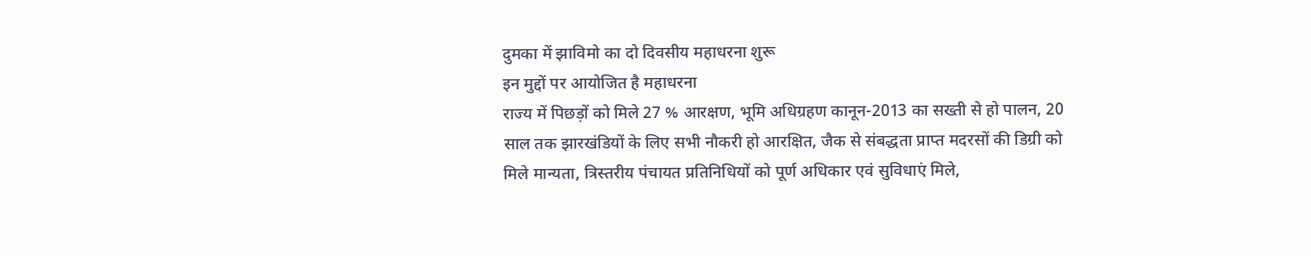दुमका में झाविमो का दो दिवसीय महाधरना शुरू
इन मुद्दों पर आयोजित है महाधरना
राज्य में पिछड़ों को मिले 27 % आरक्षण, भूमि अधिग्रहण कानून-2013 का सख्ती से हो पालन, 20 साल तक झारखंडियों के लिए सभी नौकरी हो आरक्षित, जैक से संबद्धता प्राप्त मदरसों की डिग्री को मिले मान्यता, त्रिस्तरीय पंचायत प्रतिनिधियों को पूर्ण अधिकार एवं सुविधाएं मिले,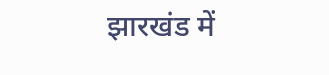झारखंड में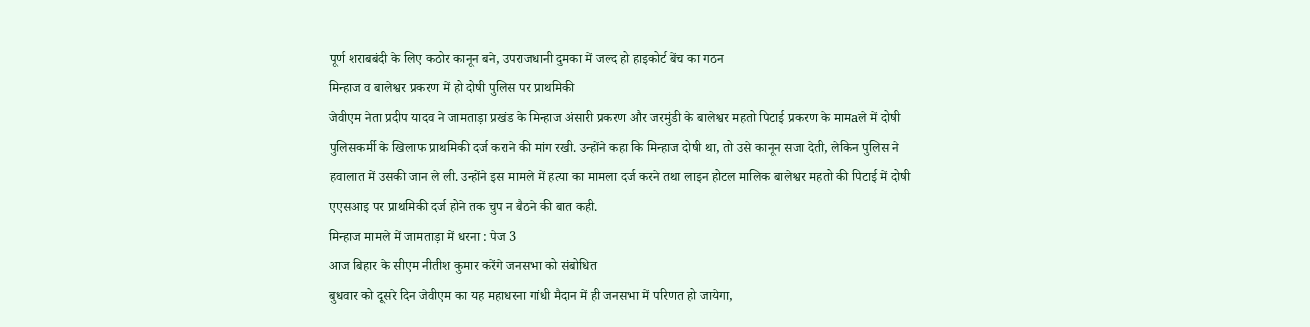पूर्ण शराबबंदी के लिए कठोर कानून बने, उपराजधानी दुमका में जल्द हो हाइकोर्ट बेंच का गठन
मिन्हाज व बालेश्वर प्रकरण में हो दोषी पुलिस पर प्राथमिकी
जेवीएम नेता प्रदीप यादव ने जामताड़ा प्रखंड के मिन्हाज अंसारी प्रकरण और जरमुंडी के बालेश्वर महतो पिटाई प्रकरण के मामaले में दोषी पुलिसकर्मी के खिलाफ प्राथमिकी दर्ज कराने की मांग रखी. उन्होंने कहा कि मिन्हाज दोषी था, तो उसे कानून सजा देती, लेकिन पुलिस ने हवालात में उसकी जान ले ली. उन्होंने इस मामले में हत्या का मामला दर्ज करने तथा लाइन होटल मालिक बालेश्वर महतो की पिटाई में दोषी एएसआइ पर प्राथमिकी दर्ज होने तक चुप न बैठने की बात कही.
मिन्हाज मामले में जामताड़ा में धरना : पेज 3
आज बिहार के सीएम नीतीश कुमार करेंगे जनसभा को संबोधित
बुधवार को दूसरे दिन जेवीएम का यह महाधरना गांधी मैदान में ही जनसभा में परिणत हो जायेगा,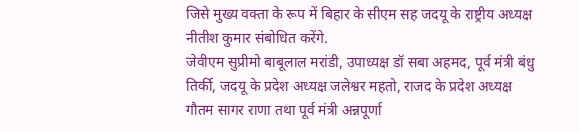जिसे मुख्य वक्ता के रूप में बिहार के सीएम सह जदयू के राष्ट्रीय अध्यक्ष नीतीश कुमार संबोधित करेंगे.
जेवीएम सुप्रीमो बाबूलाल मरांडी, उपाध्यक्ष डॉ सबा अहमद, पूर्व मंत्री बंधु तिर्की, जदयू के प्रदेश अध्यक्ष जलेश्वर महतो, राजद के प्रदेश अध्यक्ष गौतम सागर राणा तथा पूर्व मंत्री अन्नपूर्णा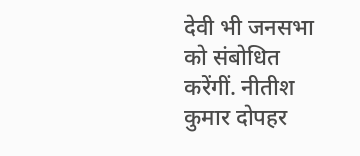देवी भी जनसभा को संबोधित करेंगीं. नीतीश कुमार दोपहर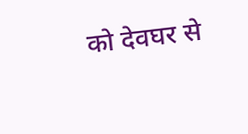को देवघर से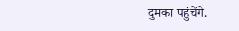दुमका पहुंचेंगे.